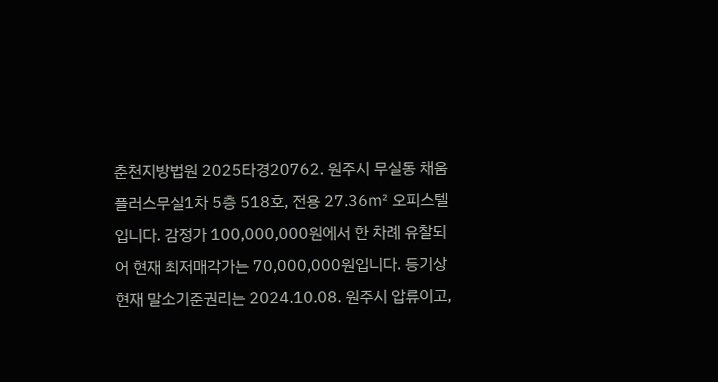춘천지방법원 2025타경20762. 원주시 무실동 채움플러스무실1차 5층 518호, 전용 27.36㎡ 오피스텔입니다. 감정가 100,000,000원에서 한 차례 유찰되어 현재 최저매각가는 70,000,000원입니다. 등기상 현재 말소기준권리는 2024.10.08. 원주시 압류이고,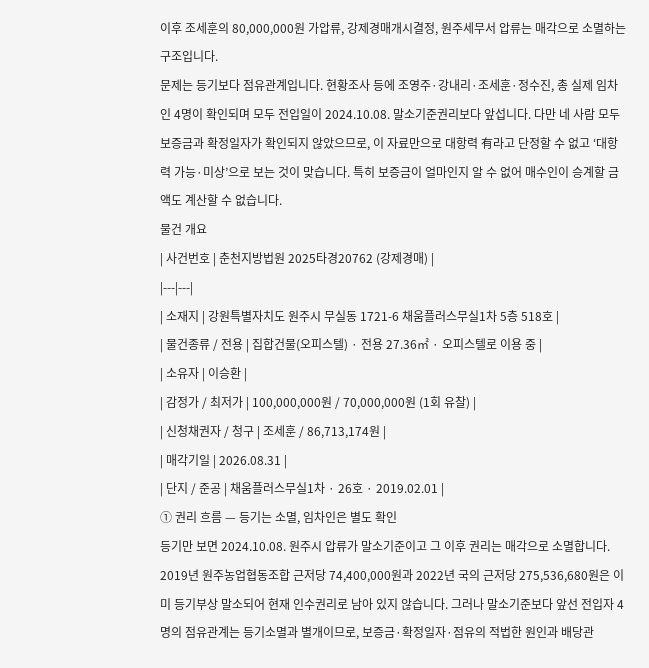이후 조세훈의 80,000,000원 가압류, 강제경매개시결정, 원주세무서 압류는 매각으로 소멸하는 구조입니다.
문제는 등기보다 점유관계입니다. 현황조사 등에 조영주·강내리·조세훈·정수진, 총 실제 임차인 4명이 확인되며 모두 전입일이 2024.10.08. 말소기준권리보다 앞섭니다. 다만 네 사람 모두 보증금과 확정일자가 확인되지 않았으므로, 이 자료만으로 대항력 有라고 단정할 수 없고 ‘대항력 가능·미상’으로 보는 것이 맞습니다. 특히 보증금이 얼마인지 알 수 없어 매수인이 승계할 금액도 계산할 수 없습니다.
물건 개요
| 사건번호 | 춘천지방법원 2025타경20762 (강제경매) |
|---|---|
| 소재지 | 강원특별자치도 원주시 무실동 1721-6 채움플러스무실1차 5층 518호 |
| 물건종류 / 전용 | 집합건물(오피스텔) · 전용 27.36㎡ · 오피스텔로 이용 중 |
| 소유자 | 이승환 |
| 감정가 / 최저가 | 100,000,000원 / 70,000,000원 (1회 유찰) |
| 신청채권자 / 청구 | 조세훈 / 86,713,174원 |
| 매각기일 | 2026.08.31 |
| 단지 / 준공 | 채움플러스무실1차 · 26호 · 2019.02.01 |
① 권리 흐름 — 등기는 소멸, 임차인은 별도 확인
등기만 보면 2024.10.08. 원주시 압류가 말소기준이고 그 이후 권리는 매각으로 소멸합니다. 2019년 원주농업협동조합 근저당 74,400,000원과 2022년 국의 근저당 275,536,680원은 이미 등기부상 말소되어 현재 인수권리로 남아 있지 않습니다. 그러나 말소기준보다 앞선 전입자 4명의 점유관계는 등기소멸과 별개이므로, 보증금·확정일자·점유의 적법한 원인과 배당관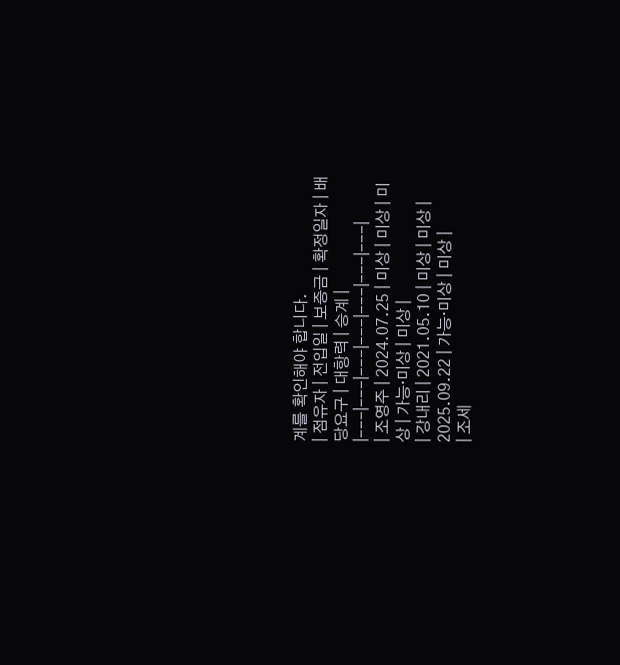계를 확인해야 합니다.
| 점유자 | 전입일 | 보증금 | 확정일자 | 배당요구 | 대항력 | 승계 |
|---|---|---|---|---|---|---|
| 조영주 | 2024.07.25 | 미상 | 미상 | 미상 | 가능·미상 | 미상 |
| 강내리 | 2021.05.10 | 미상 | 미상 | 2025.09.22 | 가능·미상 | 미상 |
| 조세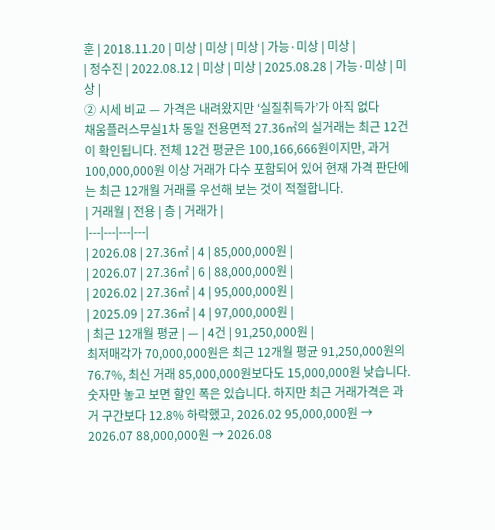훈 | 2018.11.20 | 미상 | 미상 | 미상 | 가능·미상 | 미상 |
| 정수진 | 2022.08.12 | 미상 | 미상 | 2025.08.28 | 가능·미상 | 미상 |
② 시세 비교 — 가격은 내려왔지만 ‘실질취득가’가 아직 없다
채움플러스무실1차 동일 전용면적 27.36㎡의 실거래는 최근 12건이 확인됩니다. 전체 12건 평균은 100,166,666원이지만, 과거 100,000,000원 이상 거래가 다수 포함되어 있어 현재 가격 판단에는 최근 12개월 거래를 우선해 보는 것이 적절합니다.
| 거래월 | 전용 | 층 | 거래가 |
|---|---|---|---|
| 2026.08 | 27.36㎡ | 4 | 85,000,000원 |
| 2026.07 | 27.36㎡ | 6 | 88,000,000원 |
| 2026.02 | 27.36㎡ | 4 | 95,000,000원 |
| 2025.09 | 27.36㎡ | 4 | 97,000,000원 |
| 최근 12개월 평균 | — | 4건 | 91,250,000원 |
최저매각가 70,000,000원은 최근 12개월 평균 91,250,000원의 76.7%, 최신 거래 85,000,000원보다도 15,000,000원 낮습니다. 숫자만 놓고 보면 할인 폭은 있습니다. 하지만 최근 거래가격은 과거 구간보다 12.8% 하락했고, 2026.02 95,000,000원 → 2026.07 88,000,000원 → 2026.08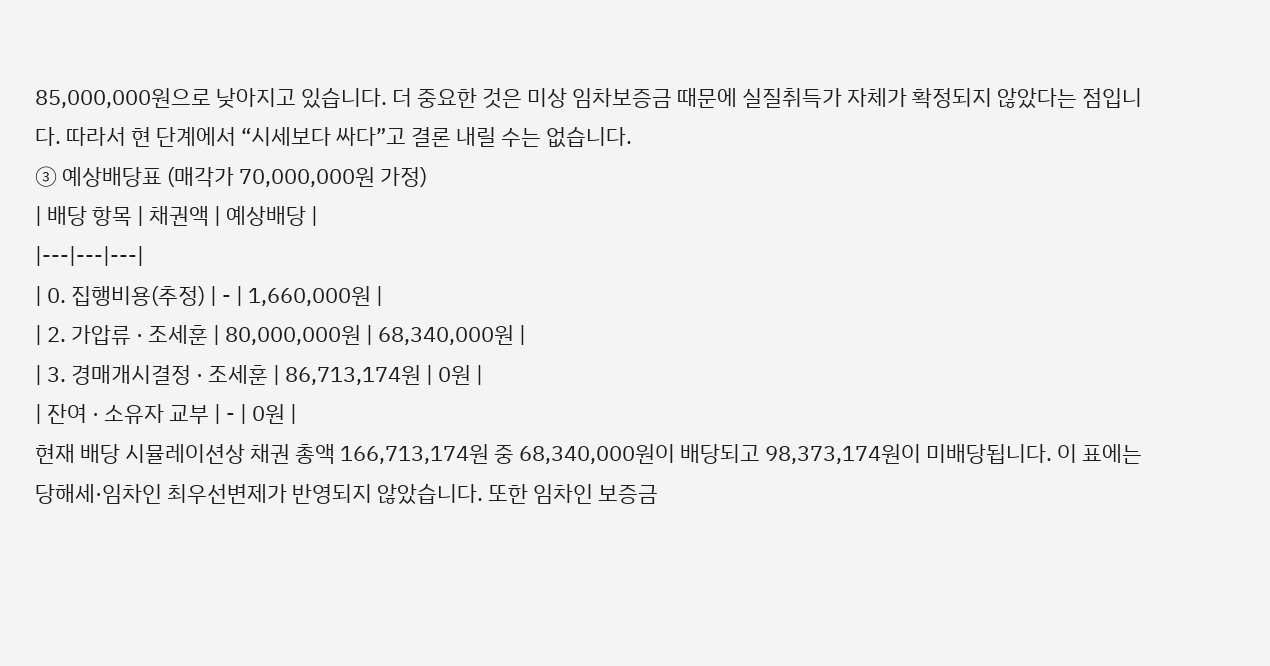85,000,000원으로 낮아지고 있습니다. 더 중요한 것은 미상 임차보증금 때문에 실질취득가 자체가 확정되지 않았다는 점입니다. 따라서 현 단계에서 “시세보다 싸다”고 결론 내릴 수는 없습니다.
③ 예상배당표 (매각가 70,000,000원 가정)
| 배당 항목 | 채권액 | 예상배당 |
|---|---|---|
| 0. 집행비용(추정) | - | 1,660,000원 |
| 2. 가압류 · 조세훈 | 80,000,000원 | 68,340,000원 |
| 3. 경매개시결정 · 조세훈 | 86,713,174원 | 0원 |
| 잔여 · 소유자 교부 | - | 0원 |
현재 배당 시뮬레이션상 채권 총액 166,713,174원 중 68,340,000원이 배당되고 98,373,174원이 미배당됩니다. 이 표에는 당해세·임차인 최우선변제가 반영되지 않았습니다. 또한 임차인 보증금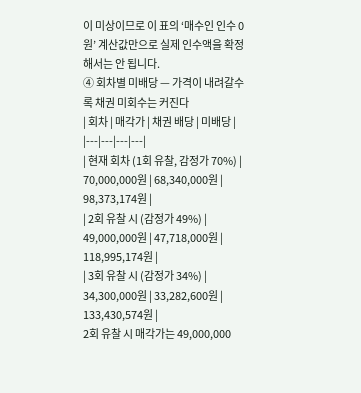이 미상이므로 이 표의 ‘매수인 인수 0원’ 계산값만으로 실제 인수액을 확정해서는 안 됩니다.
④ 회차별 미배당 — 가격이 내려갈수록 채권 미회수는 커진다
| 회차 | 매각가 | 채권 배당 | 미배당 |
|---|---|---|---|
| 현재 회차 (1회 유찰, 감정가 70%) | 70,000,000원 | 68,340,000원 | 98,373,174원 |
| 2회 유찰 시 (감정가 49%) | 49,000,000원 | 47,718,000원 | 118,995,174원 |
| 3회 유찰 시 (감정가 34%) | 34,300,000원 | 33,282,600원 | 133,430,574원 |
2회 유찰 시 매각가는 49,000,000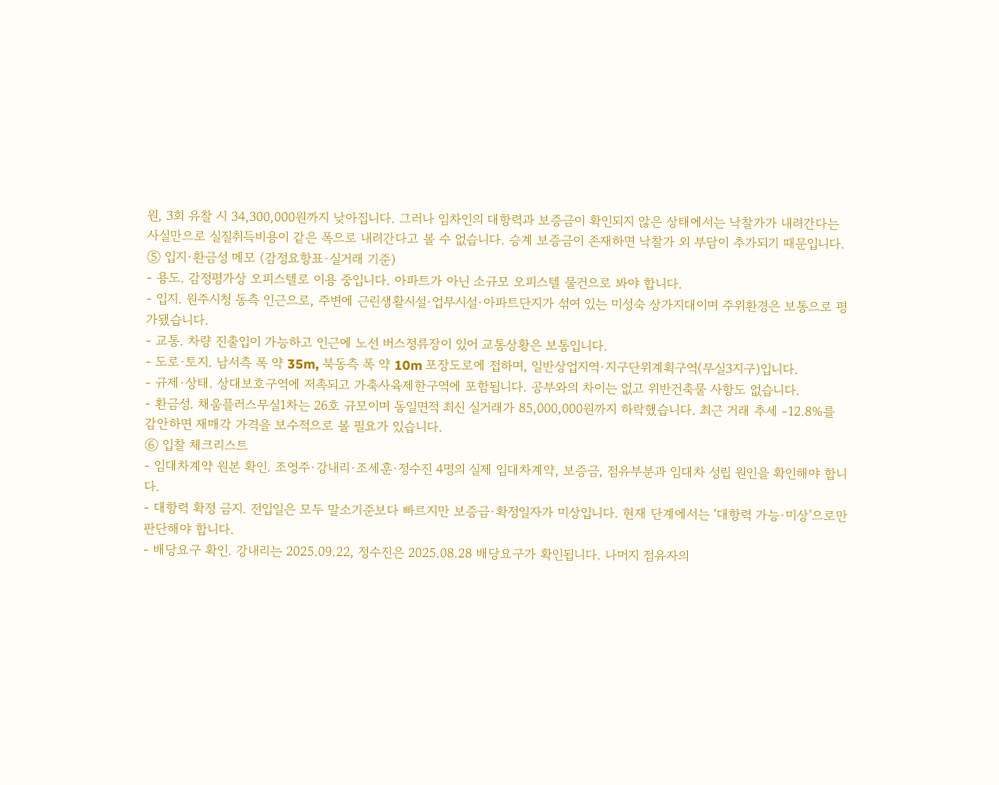원, 3회 유찰 시 34,300,000원까지 낮아집니다. 그러나 임차인의 대항력과 보증금이 확인되지 않은 상태에서는 낙찰가가 내려간다는 사실만으로 실질취득비용이 같은 폭으로 내려간다고 볼 수 없습니다. 승계 보증금이 존재하면 낙찰가 외 부담이 추가되기 때문입니다.
⑤ 입지·환금성 메모 (감정요항표·실거래 기준)
- 용도. 감정평가상 오피스텔로 이용 중입니다. 아파트가 아닌 소규모 오피스텔 물건으로 봐야 합니다.
- 입지. 원주시청 동측 인근으로, 주변에 근린생활시설·업무시설·아파트단지가 섞여 있는 미성숙 상가지대이며 주위환경은 보통으로 평가됐습니다.
- 교통. 차량 진출입이 가능하고 인근에 노선 버스정류장이 있어 교통상황은 보통입니다.
- 도로·토지. 남서측 폭 약 35m, 북동측 폭 약 10m 포장도로에 접하며, 일반상업지역·지구단위계획구역(무실3지구)입니다.
- 규제·상태. 상대보호구역에 저촉되고 가축사육제한구역에 포함됩니다. 공부와의 차이는 없고 위반건축물 사항도 없습니다.
- 환금성. 채움플러스무실1차는 26호 규모이며 동일면적 최신 실거래가 85,000,000원까지 하락했습니다. 최근 거래 추세 -12.8%를 감안하면 재매각 가격을 보수적으로 볼 필요가 있습니다.
⑥ 입찰 체크리스트
- 임대차계약 원본 확인. 조영주·강내리·조세훈·정수진 4명의 실제 임대차계약, 보증금, 점유부분과 임대차 성립 원인을 확인해야 합니다.
- 대항력 확정 금지. 전입일은 모두 말소기준보다 빠르지만 보증금·확정일자가 미상입니다. 현재 단계에서는 ‘대항력 가능·미상’으로만 판단해야 합니다.
- 배당요구 확인. 강내리는 2025.09.22, 정수진은 2025.08.28 배당요구가 확인됩니다. 나머지 점유자의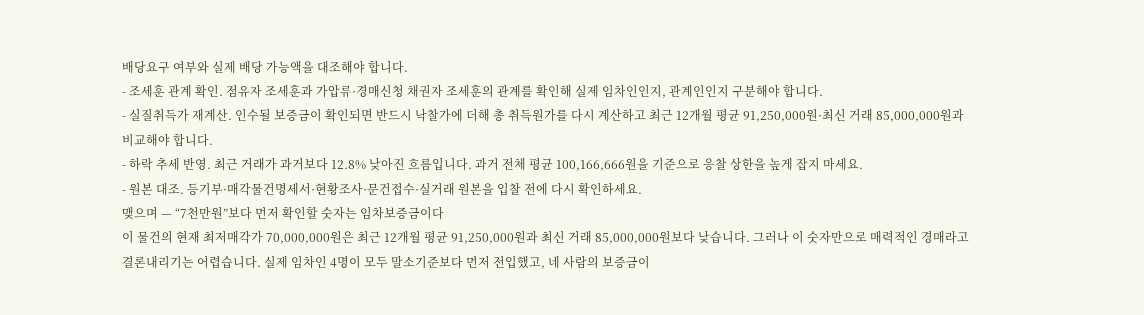배당요구 여부와 실제 배당 가능액을 대조해야 합니다.
- 조세훈 관계 확인. 점유자 조세훈과 가압류·경매신청 채권자 조세훈의 관계를 확인해 실제 임차인인지, 관계인인지 구분해야 합니다.
- 실질취득가 재계산. 인수될 보증금이 확인되면 반드시 낙찰가에 더해 총 취득원가를 다시 계산하고 최근 12개월 평균 91,250,000원·최신 거래 85,000,000원과 비교해야 합니다.
- 하락 추세 반영. 최근 거래가 과거보다 12.8% 낮아진 흐름입니다. 과거 전체 평균 100,166,666원을 기준으로 응찰 상한을 높게 잡지 마세요.
- 원본 대조. 등기부·매각물건명세서·현황조사·문건접수·실거래 원본을 입찰 전에 다시 확인하세요.
맺으며 — “7천만원”보다 먼저 확인할 숫자는 임차보증금이다
이 물건의 현재 최저매각가 70,000,000원은 최근 12개월 평균 91,250,000원과 최신 거래 85,000,000원보다 낮습니다. 그러나 이 숫자만으로 매력적인 경매라고 결론내리기는 어렵습니다. 실제 임차인 4명이 모두 말소기준보다 먼저 전입했고, 네 사람의 보증금이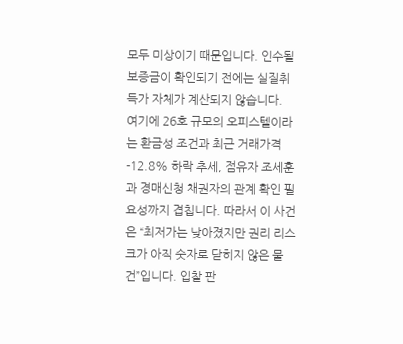모두 미상이기 때문입니다. 인수될 보증금이 확인되기 전에는 실질취득가 자체가 계산되지 않습니다.
여기에 26호 규모의 오피스텔이라는 환금성 조건과 최근 거래가격 -12.8% 하락 추세, 점유자 조세훈과 경매신청 채권자의 관계 확인 필요성까지 겹칩니다. 따라서 이 사건은 “최저가는 낮아졌지만 권리 리스크가 아직 숫자로 닫히지 않은 물건”입니다. 입찰 판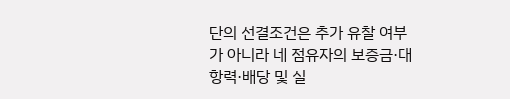단의 선결조건은 추가 유찰 여부가 아니라 네 점유자의 보증금·대항력·배당 및 실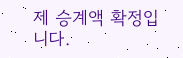제 승계액 확정입니다.